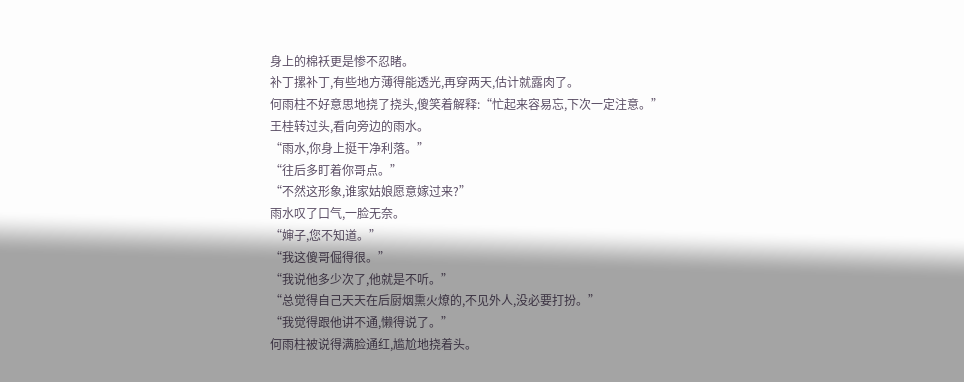身上的棉袄更是惨不忍睹。
补丁摞补丁,有些地方薄得能透光,再穿两天,估计就露肉了。
何雨柱不好意思地挠了挠头,傻笑着解释:“忙起来容易忘,下次一定注意。”
王桂转过头,看向旁边的雨水。
“雨水,你身上挺干净利落。”
“往后多盯着你哥点。”
“不然这形象,谁家姑娘愿意嫁过来?”
雨水叹了口气,一脸无奈。
“婶子,您不知道。”
“我这傻哥倔得很。”
“我说他多少次了,他就是不听。”
“总觉得自己天天在后厨烟熏火燎的,不见外人,没必要打扮。”
“我觉得跟他讲不通,懒得说了。”
何雨柱被说得满脸通红,尴尬地挠着头。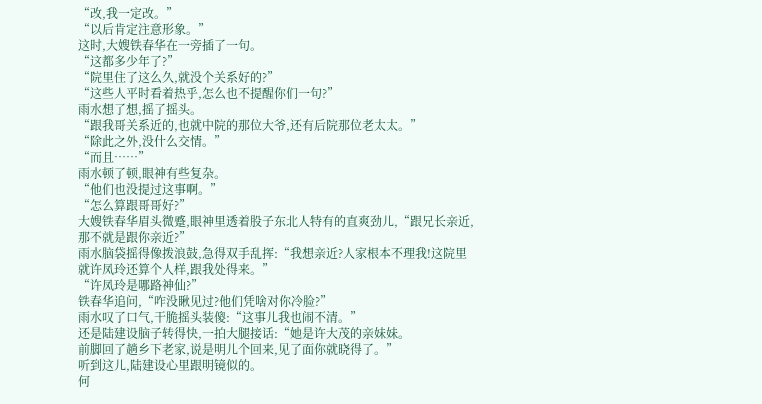“改,我一定改。”
“以后肯定注意形象。”
这时,大嫂铁春华在一旁插了一句。
“这都多少年了?”
“院里住了这么久,就没个关系好的?”
“这些人平时看着热乎,怎么也不提醒你们一句?”
雨水想了想,摇了摇头。
“跟我哥关系近的,也就中院的那位大爷,还有后院那位老太太。”
“除此之外,没什么交情。”
“而且……”
雨水顿了顿,眼神有些复杂。
“他们也没提过这事啊。”
“怎么算跟哥哥好?”
大嫂铁春华眉头微蹙,眼神里透着股子东北人特有的直爽劲儿,“跟兄长亲近,那不就是跟你亲近?”
雨水脑袋摇得像拨浪鼓,急得双手乱挥:“我想亲近?人家根本不理我!这院里就许凤玲还算个人样,跟我处得来。”
“许凤玲是哪路神仙?”
铁春华追问,“咋没瞅见过?他们凭啥对你冷脸?”
雨水叹了口气,干脆摇头装傻:“这事儿我也闹不清。”
还是陆建设脑子转得快,一拍大腿接话:“她是许大茂的亲妹妹。
前脚回了趟乡下老家,说是明儿个回来,见了面你就晓得了。”
听到这儿,陆建设心里跟明镜似的。
何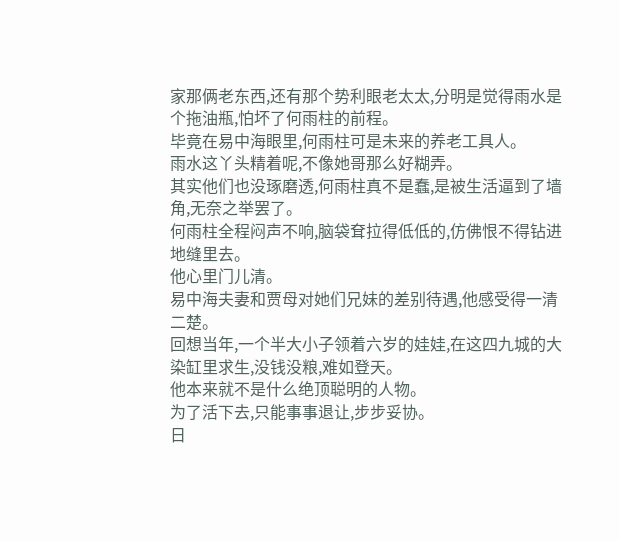家那俩老东西,还有那个势利眼老太太,分明是觉得雨水是个拖油瓶,怕坏了何雨柱的前程。
毕竟在易中海眼里,何雨柱可是未来的养老工具人。
雨水这丫头精着呢,不像她哥那么好糊弄。
其实他们也没琢磨透,何雨柱真不是蠢,是被生活逼到了墙角,无奈之举罢了。
何雨柱全程闷声不响,脑袋耷拉得低低的,仿佛恨不得钻进地缝里去。
他心里门儿清。
易中海夫妻和贾母对她们兄妹的差别待遇,他感受得一清二楚。
回想当年,一个半大小子领着六岁的娃娃,在这四九城的大染缸里求生,没钱没粮,难如登天。
他本来就不是什么绝顶聪明的人物。
为了活下去,只能事事退让,步步妥协。
日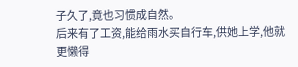子久了,竟也习惯成自然。
后来有了工资,能给雨水买自行车,供她上学,他就更懒得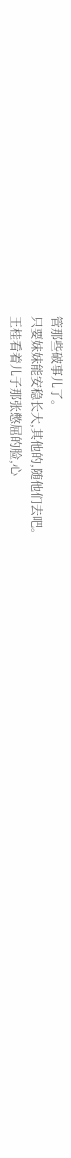管那些破事儿了。
只要妹妹能安稳长大,其他的,随他们去吧。
王桂看着儿子那张憋屈的脸,心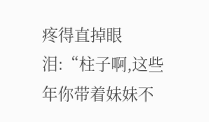疼得直掉眼泪:“柱子啊,这些年你带着妹妹不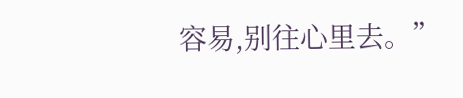容易,别往心里去。”